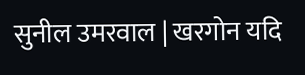सुनील उमरवाल | खरगोन यदि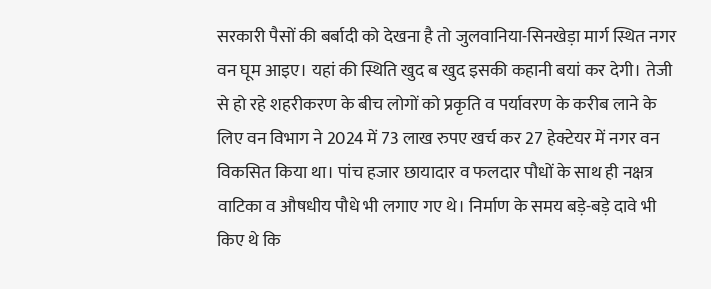सरकारी पैसों की बर्बादी को देखना है तो जुलवानिया-सिनखेड़ा मार्ग स्थित नगर वन घूम आइए। यहां की स्थिति खुद ब खुद इसकी कहानी बयां कर देगी। तेजी से हो रहे शहरीकरण के बीच लोगों को प्रकृति व पर्यावरण के करीब लाने के लिए वन विभाग ने 2024 में 73 लाख रुपए खर्च कर 27 हेक्टेयर में नगर वन विकसित किया था। पांच हजार छायादार व फलदार पौधों के साथ ही नक्षत्र वाटिका व औषधीय पौधे भी लगाए गए थे। निर्माण के समय बड़े-बड़े दावे भी किए थे कि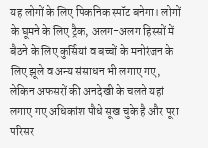यह लोगों के लिए पिकनिक स्पॉट बनेगा। लोगों के घूमने के लिए ट्रैक, अलग-अलग हिस्सों में बैठने के लिए कुर्सियां व बच्चों के मनोरंजन के लिए झूले व अन्य संसाधन भी लगाए गए, लेकिन अफसरों की अनदेखी के चलते यहां लगाए गए अधिकांश पौधे सूख चुके है और पूरा परिसर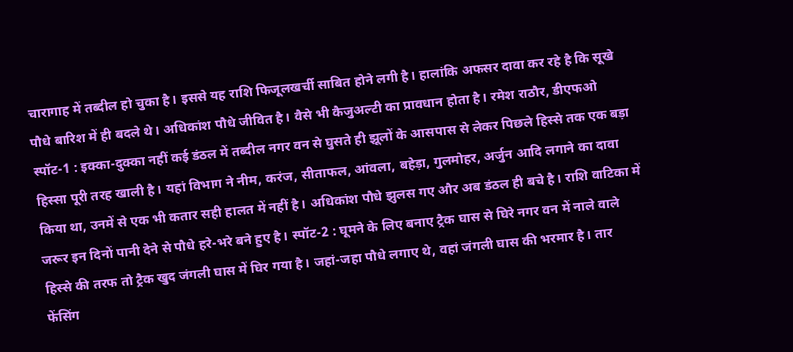चारागाह में तब्दील हो चुका है। इससे यह राशि फिजूलखर्ची साबित होने लगी है। हालांकि अफसर दावा कर रहे है कि सूखे पौधे बारिश में ही बदले थे। अधिकांश पौधे जीवित है। वैसे भी कैजुअल्टी का प्रावधान होता है। रमेश राठौर, डीएफओ स्पॉट-1 : इक्का-दुक्का नहीं कई डंठल में तब्दील नगर वन से घुसते ही झूलों के आसपास से लेकर पिछले हिस्से तक एक बड़ा हिस्सा पूरी तरह खाली है। यहां विभाग ने नीम, करंज, सीताफल, आंवला, बहेड़ा, गुलमोहर, अर्जुन आदि लगाने का दावा किया था, उनमें से एक भी कतार सही हालत में नहीं है। अधिकांश पौधे झुलस गए और अब डंठल ही बचे है। राशि वाटिका में जरूर इन दिनों पानी देने से पौधे हरे-भरे बने हुए है। स्पॉट-2 : घूमने के लिए बनाए ट्रैक घास से घिरे नगर वन में नाले वाले हिस्से की तरफ तो ट्रैक खुद जंगली घास में घिर गया है। जहां-जहा पौधे लगाए थे, वहां जंगली घास की भरमार है। तार फेंसिंग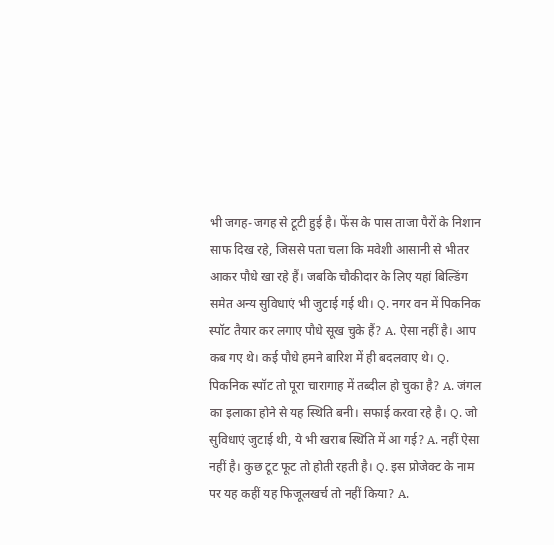भी जगह-जगह से टूटी हुई है। फेंस के पास ताजा पैरों के निशान साफ दिख रहे, जिससे पता चला कि मवेशी आसानी से भीतर आकर पौधे खा रहे हैं। जबकि चौकीदार के लिए यहां बिल्डिंग समेत अन्य सुविधाएं भी जुटाई गई थी। Q. नगर वन में पिकनिक स्पॉट तैयार कर लगाए पौधे सूख चुके हैं? A. ऐसा नहीं है। आप कब गए थे। कई पौधे हमने बारिश में ही बदलवाए थे। Q. पिकनिक स्पॉट तो पूरा चारागाह में तब्दील हो चुका है? A. जंगल का इलाका होने से यह स्थिति बनी। सफाई करवा रहे है। Q. जो सुविधाएं जुटाई थी, ये भी खराब स्थिति में आ गई? A. नहीं ऐसा नहीं है। कुछ टूट फूट तो होती रहती है। Q. इस प्रोजेक्ट के नाम पर यह कहीं यह फिजूलखर्च तो नहीं किया? A.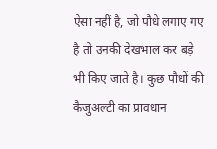ऐसा नहीं है, जो पौधे लगाए गए है तो उनकी देखभाल कर बड़े भी किए जाते है। कुछ पौधों की कैजुअल्टी का प्रावधान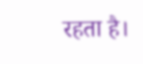रहता है।